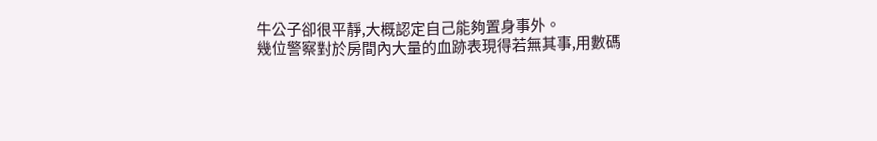牛公子卻很平靜,大概認定自己能夠置身事外。
幾位警察對於房間內大量的血跡表現得若無其事,用數碼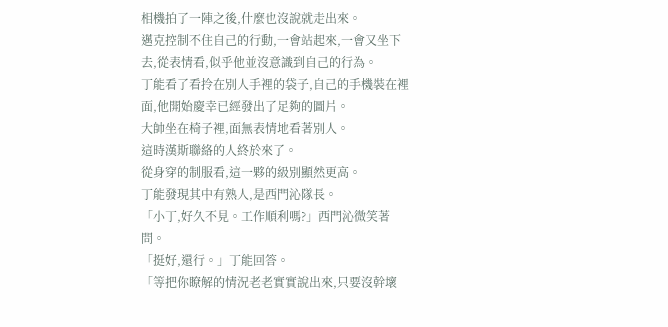相機拍了一陣之後,什麼也沒說就走出來。
邁克控制不住自己的行動,一會站起來,一會又坐下去,從表情看,似乎他並沒意識到自己的行為。
丁能看了看拎在別人手裡的袋子,自己的手機裝在裡面,他開始慶幸已經發出了足夠的圖片。
大帥坐在椅子裡,面無表情地看著別人。
這時漢斯聯絡的人終於來了。
從身穿的制服看,這一夥的級別顯然更高。
丁能發現其中有熟人,是西門沁隊長。
「小丁,好久不見。工作順利嗎?」西門沁微笑著問。
「挺好,還行。」丁能回答。
「等把你瞭解的情況老老實實說出來,只要沒幹壞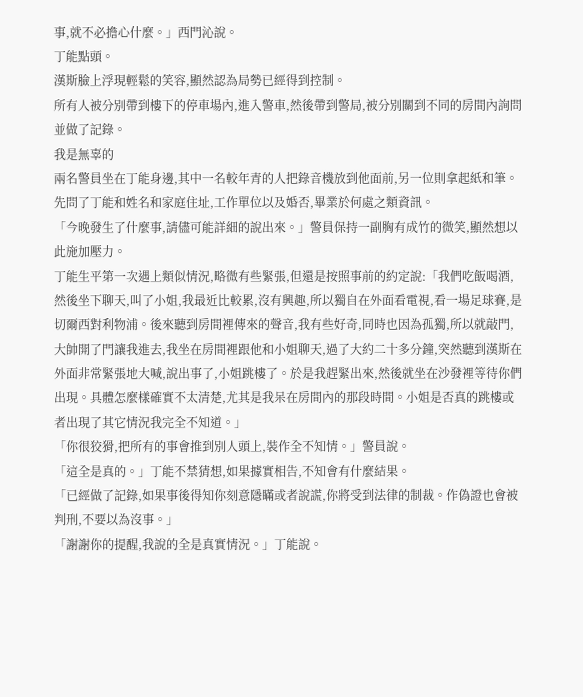事,就不必擔心什麼。」西門沁說。
丁能點頭。
漢斯臉上浮現輕鬆的笑容,顯然認為局勢已經得到控制。
所有人被分別帶到樓下的停車場內,進入警車,然後帶到警局,被分別關到不同的房間內詢問並做了記錄。
我是無辜的
兩名警員坐在丁能身邊,其中一名較年青的人把錄音機放到他面前,另一位則拿起紙和筆。
先問了丁能和姓名和家庭住址,工作單位以及婚否,畢業於何處之類資訊。
「今晚發生了什麼事,請儘可能詳細的說出來。」警員保持一副胸有成竹的微笑,顯然想以此施加壓力。
丁能生平第一次遇上類似情況,略微有些緊張,但還是按照事前的約定說:「我們吃飯喝酒,然後坐下聊天,叫了小姐,我最近比較累,沒有興趣,所以獨自在外面看電視,看一場足球賽,是切爾西對利物浦。後來聽到房間裡傳來的聲音,我有些好奇,同時也因為孤獨,所以就敲門,大帥開了門讓我進去,我坐在房間裡跟他和小姐聊天,過了大約二十多分鐘,突然聽到漢斯在外面非常緊張地大喊,說出事了,小姐跳樓了。於是我趕緊出來,然後就坐在沙發裡等待你們出現。具體怎麼樣確實不太清楚,尤其是我呆在房間內的那段時間。小姐是否真的跳樓或者出現了其它情況我完全不知道。」
「你很狡猾,把所有的事會推到別人頭上,裝作全不知情。」警員說。
「這全是真的。」丁能不禁猜想,如果據實相告,不知會有什麼結果。
「已經做了記錄,如果事後得知你刻意隱瞞或者說謊,你將受到法律的制裁。作偽證也會被判刑,不要以為沒事。」
「謝謝你的提醒,我說的全是真實情況。」丁能說。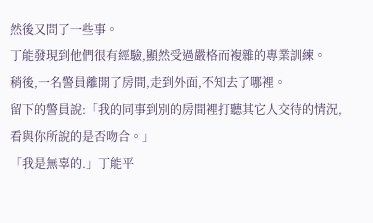然後又問了一些事。
丁能發現到他們很有經驗,顯然受過嚴格而複雜的專業訓練。
稍後,一名警員離開了房間,走到外面,不知去了哪裡。
留下的警員說:「我的同事到別的房間裡打聽其它人交待的情況,看與你所說的是否吻合。」
「我是無辜的.」丁能平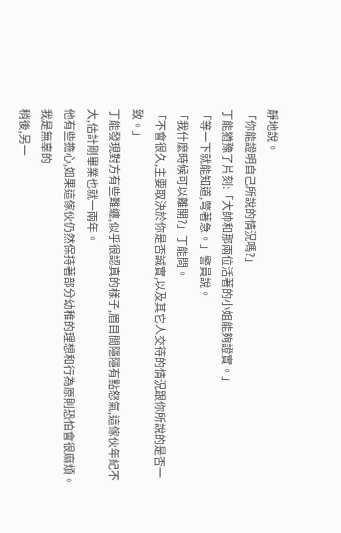靜地說。
「你能證明自己所說的情況嗎?」
丁能猶豫了片刻:「大帥和那兩位活著的小姐能夠證實。」
「等一下就能知道,彆著急。」警員說。
「我什麼時候可以離開?」丁能問。
「不會很久,主要取決於你是否誠實,以及其它人交待的情況跟你所說的是否一致。」
丁能發現對方有些難纏,似乎很認真的樣子,眉目間隱隱有點怒氣,這傢伙年紀不大,估計剛畢業也就一兩年。
他有些擔心,如果這傢伙仍然保持著部分幼稚的理想和行為原則恐怕會很麻煩。
我是無辜的
稍後,另一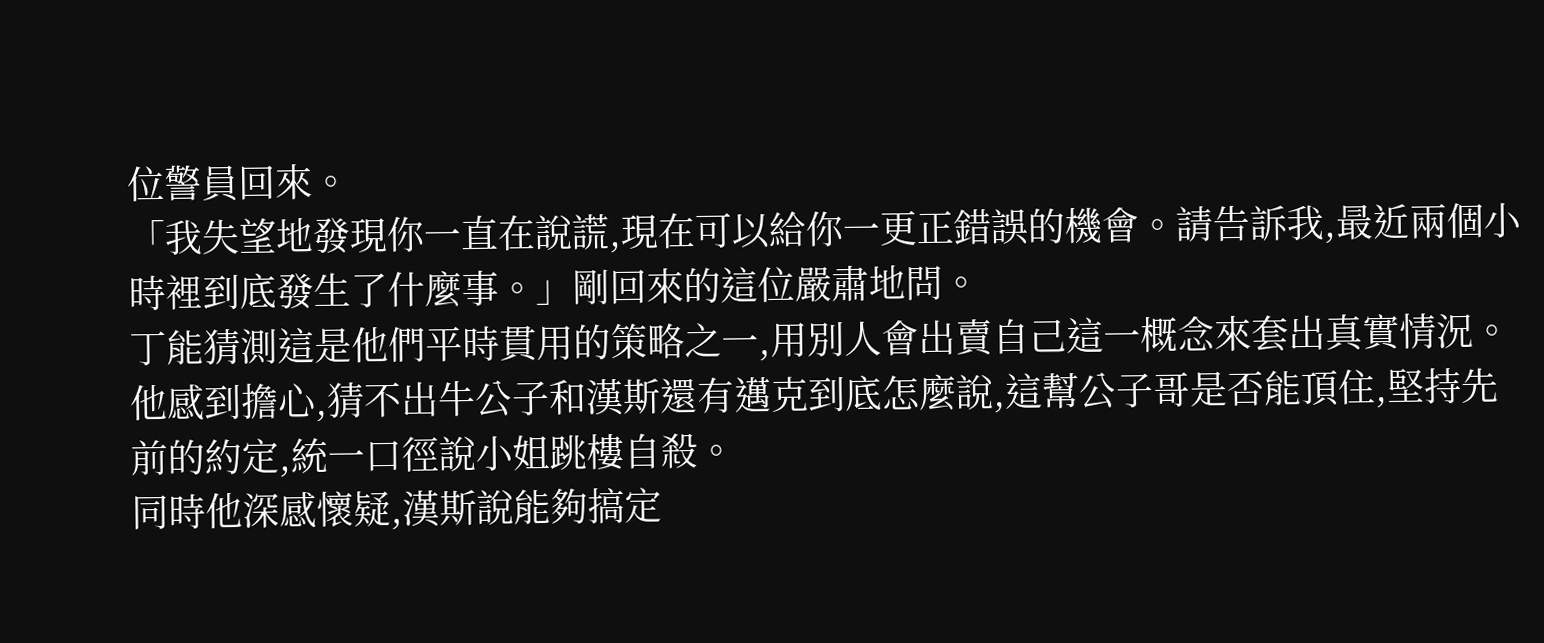位警員回來。
「我失望地發現你一直在說謊,現在可以給你一更正錯誤的機會。請告訴我,最近兩個小時裡到底發生了什麼事。」剛回來的這位嚴肅地問。
丁能猜測這是他們平時貫用的策略之一,用別人會出賣自己這一概念來套出真實情況。
他感到擔心,猜不出牛公子和漢斯還有邁克到底怎麼說,這幫公子哥是否能頂住,堅持先前的約定,統一口徑說小姐跳樓自殺。
同時他深感懷疑,漢斯說能夠搞定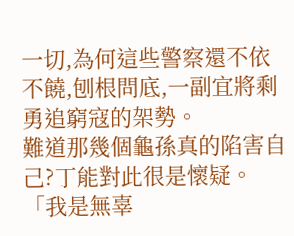一切,為何這些警察還不依不饒,刨根問底,一副宜將剩勇追窮寇的架勢。
難道那幾個龜孫真的陷害自己?丁能對此很是懷疑。
「我是無辜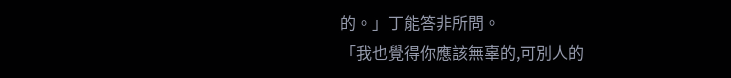的。」丁能答非所問。
「我也覺得你應該無辜的,可別人的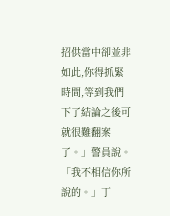招供當中卻並非如此,你得抓緊時間,等到我們下了結論之後可就很難翻案了。」警員說。
「我不相信你所說的。」丁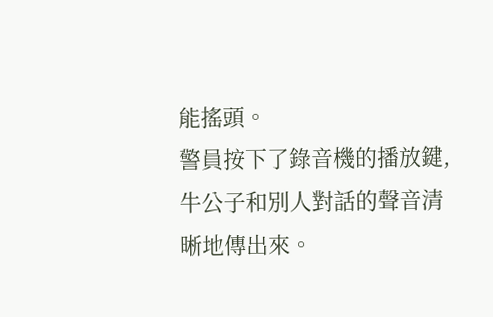能搖頭。
警員按下了錄音機的播放鍵,牛公子和別人對話的聲音清晰地傳出來。